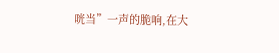咣当”一声的脆响,在大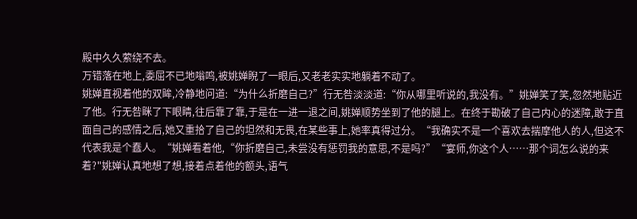殿中久久萦绕不去。
万错落在地上,委屈不已地嗡鸣,被姚婵睨了一眼后,又老老实实地躺着不动了。
姚婵直视着他的双眸,冷静地问道:“为什么折磨自己?”行无咎淡淡道:“你从哪里听说的,我没有。”姚婵笑了笑,忽然地贴近了他。行无咎眯了下眼睛,往后靠了靠,于是在一进一退之间,姚婵顺势坐到了他的腿上。在终于勘破了自己内心的迷障,敢于直面自己的感情之后,她又重拾了自己的坦然和无畏,在某些事上,她率真得过分。“我确实不是一个喜欢去揣摩他人的人,但这不代表我是个蠢人。“姚婵看着他,“你折磨自己,未尝没有惩罚我的意思,不是吗?”“宴师,你这个人……那个词怎么说的来着?"姚婵认真地想了想,接着点着他的额头,语气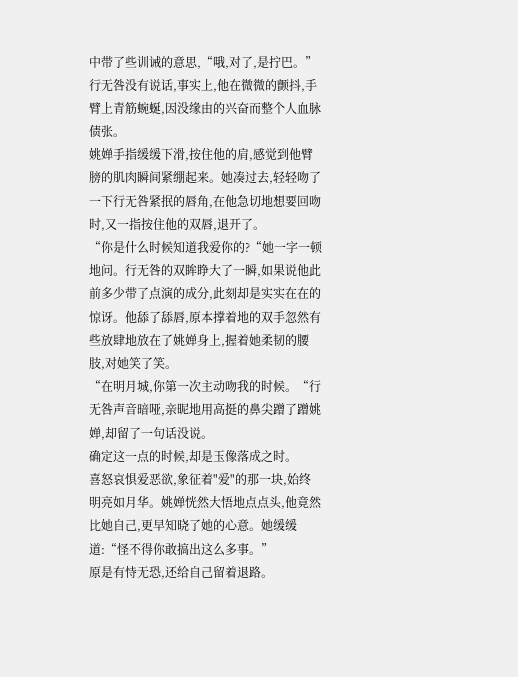中带了些训诫的意思,“哦,对了,是拧巴。”行无咎没有说话,事实上,他在微微的颤抖,手臂上青筋蜿蜒,因没缘由的兴奋而整个人血脉债张。
姚婵手指缓缓下滑,按住他的肩,感觉到他臂膀的肌肉瞬间紧绷起来。她凑过去,轻轻吻了一下行无咎紧抿的唇角,在他急切地想要回吻时,又一指按住他的双唇,退开了。
“你是什么时候知道我爱你的?“她一字一顿地问。行无咎的双眸睁大了一瞬,如果说他此前多少带了点演的成分,此刻却是实实在在的惊讶。他舔了舔唇,原本撑着地的双手忽然有些放肆地放在了姚婵身上,握着她柔韧的腰肢,对她笑了笑。
“在明月城,你第一次主动吻我的时候。“行无咎声音暗哑,亲昵地用高挺的鼻尖蹭了蹭姚婵,却留了一句话没说。
确定这一点的时候,却是玉像落成之时。
喜怒哀惧爱恶欲,象征着"爱"的那一块,始终明亮如月华。姚婵恍然大悟地点点头,他竟然比她自己,更早知晓了她的心意。她缓缓道:“怪不得你敢搞出这么多事。”
原是有恃无恐,还给自己留着退路。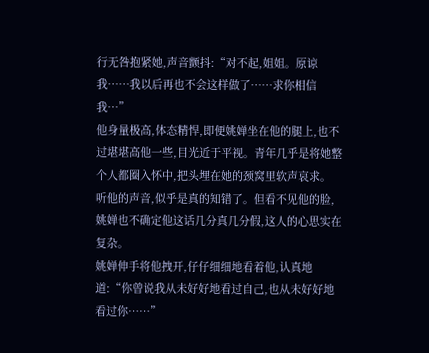行无咎抱紧她,声音颤抖:“对不起,姐姐。原谅我……我以后再也不会这样做了……求你相信我…”
他身量极高,体态精悍,即便姚婵坐在他的腿上,也不过堪堪高他一些,目光近于平视。青年几乎是将她整个人都圈入怀中,把头埋在她的颈窝里软声哀求。
听他的声音,似乎是真的知错了。但看不见他的脸,姚婵也不确定他这话几分真几分假,这人的心思实在复杂。
姚婵伸手将他拽开,仔仔细细地看着他,认真地道:“你曾说我从未好好地看过自己,也从未好好地看过你……”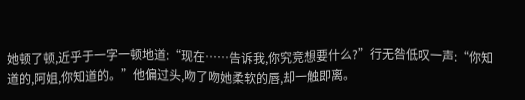她顿了顿,近乎于一字一顿地道:“现在……告诉我,你究竞想要什么?”行无咎低叹一声:“你知道的,阿姐,你知道的。”他偏过头,吻了吻她柔软的唇,却一触即离。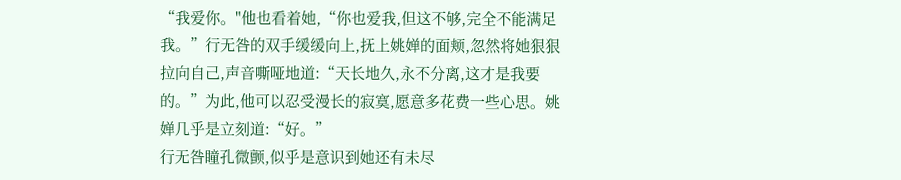“我爱你。"他也看着她,“你也爱我,但这不够,完全不能满足我。”行无咎的双手缓缓向上,抚上姚婵的面颊,忽然将她狠狠拉向自己,声音嘶哑地道:“天长地久,永不分离,这才是我要的。”为此,他可以忍受漫长的寂寞,愿意多花费一些心思。姚婵几乎是立刻道:“好。”
行无咎瞳孔微颤,似乎是意识到她还有未尽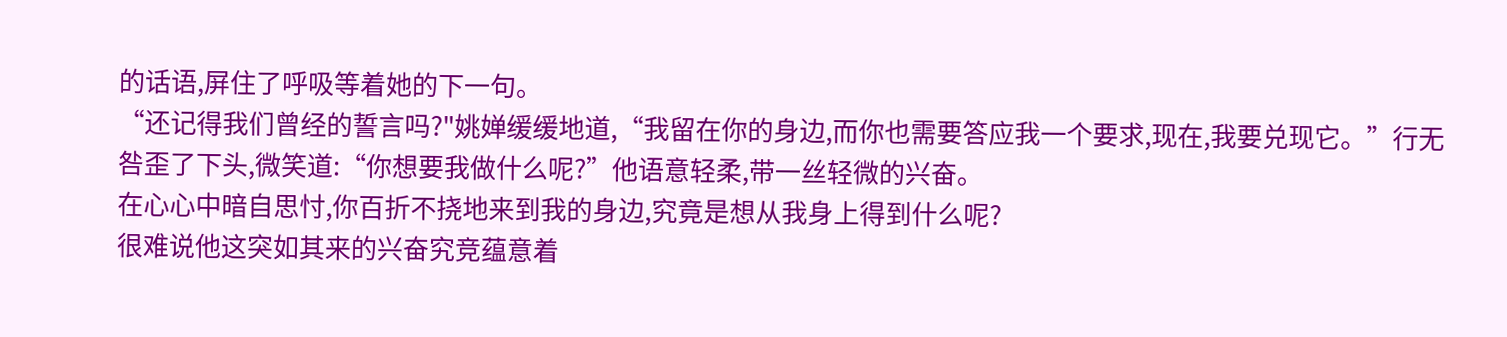的话语,屏住了呼吸等着她的下一句。
“还记得我们曾经的誓言吗?"姚婵缓缓地道,“我留在你的身边,而你也需要答应我一个要求,现在,我要兑现它。”行无咎歪了下头,微笑道:“你想要我做什么呢?”他语意轻柔,带一丝轻微的兴奋。
在心心中暗自思忖,你百折不挠地来到我的身边,究竟是想从我身上得到什么呢?
很难说他这突如其来的兴奋究竞蕴意着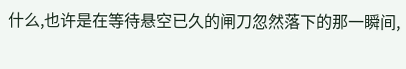什么,也许是在等待悬空已久的闸刀忽然落下的那一瞬间,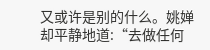又或许是别的什么。姚婵却平静地道:“去做任何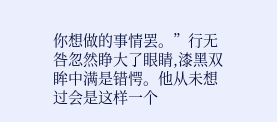你想做的事情罢。”行无咎忽然睁大了眼睛,漆黑双眸中满是错愕。他从未想过会是这样一个